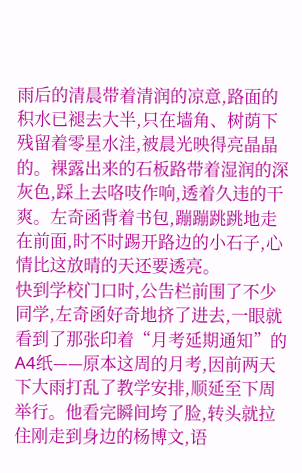雨后的清晨带着清润的凉意,路面的积水已褪去大半,只在墙角、树荫下残留着零星水洼,被晨光映得亮晶晶的。裸露出来的石板路带着湿润的深灰色,踩上去咯吱作响,透着久违的干爽。左奇函背着书包,蹦蹦跳跳地走在前面,时不时踢开路边的小石子,心情比这放晴的天还要透亮。
快到学校门口时,公告栏前围了不少同学,左奇函好奇地挤了进去,一眼就看到了那张印着“月考延期通知”的A4纸——原本这周的月考,因前两天下大雨打乱了教学安排,顺延至下周举行。他看完瞬间垮了脸,转头就拉住刚走到身边的杨博文,语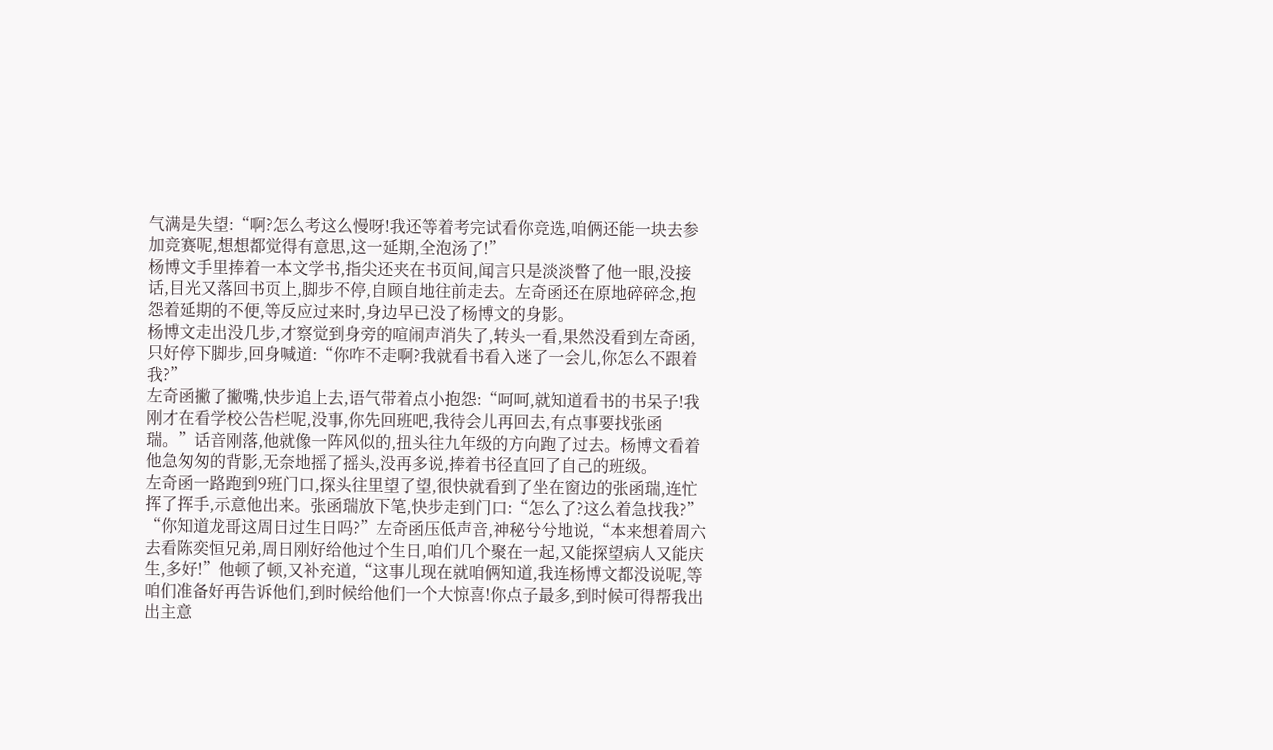气满是失望:“啊?怎么考这么慢呀!我还等着考完试看你竞选,咱俩还能一块去参加竞赛呢,想想都觉得有意思,这一延期,全泡汤了!”
杨博文手里捧着一本文学书,指尖还夹在书页间,闻言只是淡淡瞥了他一眼,没接话,目光又落回书页上,脚步不停,自顾自地往前走去。左奇函还在原地碎碎念,抱怨着延期的不便,等反应过来时,身边早已没了杨博文的身影。
杨博文走出没几步,才察觉到身旁的喧闹声消失了,转头一看,果然没看到左奇函,只好停下脚步,回身喊道:“你咋不走啊?我就看书看入迷了一会儿,你怎么不跟着我?”
左奇函撇了撇嘴,快步追上去,语气带着点小抱怨:“呵呵,就知道看书的书呆子!我刚才在看学校公告栏呢,没事,你先回班吧,我待会儿再回去,有点事要找张函瑞。”话音刚落,他就像一阵风似的,扭头往九年级的方向跑了过去。杨博文看着他急匆匆的背影,无奈地摇了摇头,没再多说,捧着书径直回了自己的班级。
左奇函一路跑到9班门口,探头往里望了望,很快就看到了坐在窗边的张函瑞,连忙挥了挥手,示意他出来。张函瑞放下笔,快步走到门口:“怎么了?这么着急找我?”
“你知道龙哥这周日过生日吗?”左奇函压低声音,神秘兮兮地说,“本来想着周六去看陈奕恒兄弟,周日刚好给他过个生日,咱们几个聚在一起,又能探望病人又能庆生,多好!”他顿了顿,又补充道,“这事儿现在就咱俩知道,我连杨博文都没说呢,等咱们准备好再告诉他们,到时候给他们一个大惊喜!你点子最多,到时候可得帮我出出主意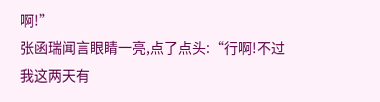啊!”
张函瑞闻言眼睛一亮,点了点头:“行啊!不过我这两天有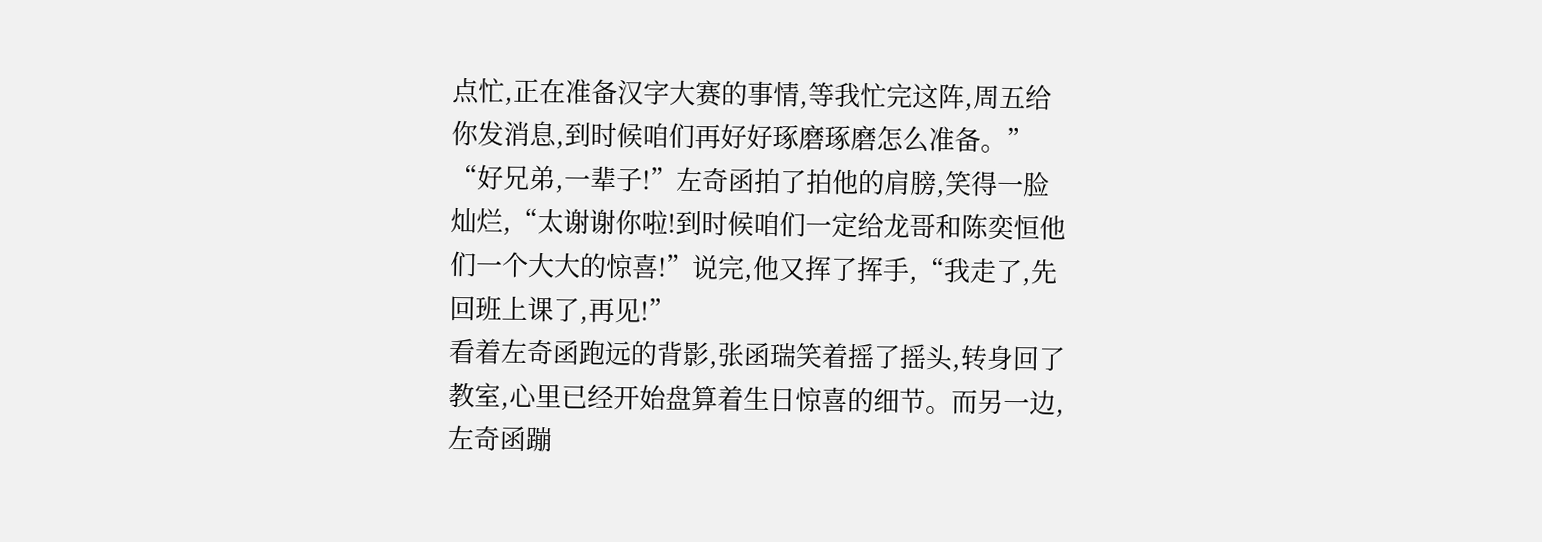点忙,正在准备汉字大赛的事情,等我忙完这阵,周五给你发消息,到时候咱们再好好琢磨琢磨怎么准备。”
“好兄弟,一辈子!”左奇函拍了拍他的肩膀,笑得一脸灿烂,“太谢谢你啦!到时候咱们一定给龙哥和陈奕恒他们一个大大的惊喜!”说完,他又挥了挥手,“我走了,先回班上课了,再见!”
看着左奇函跑远的背影,张函瑞笑着摇了摇头,转身回了教室,心里已经开始盘算着生日惊喜的细节。而另一边,左奇函蹦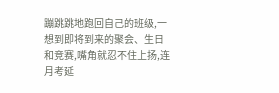蹦跳跳地跑回自己的班级,一想到即将到来的聚会、生日和竞赛,嘴角就忍不住上扬,连月考延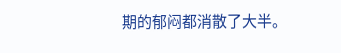期的郁闷都消散了大半。